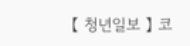【 청년일보 】 코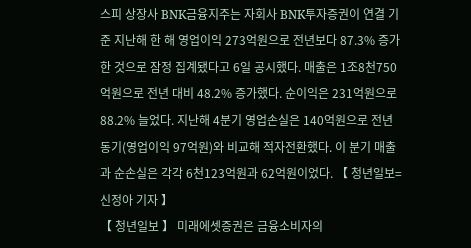스피 상장사 BNK금융지주는 자회사 BNK투자증권이 연결 기준 지난해 한 해 영업이익 273억원으로 전년보다 87.3% 증가한 것으로 잠정 집계됐다고 6일 공시했다. 매출은 1조8천750억원으로 전년 대비 48.2% 증가했다. 순이익은 231억원으로 88.2% 늘었다. 지난해 4분기 영업손실은 140억원으로 전년 동기(영업이익 97억원)와 비교해 적자전환했다. 이 분기 매출과 순손실은 각각 6천123억원과 62억원이었다. 【 청년일보=신정아 기자 】
【 청년일보 】 미래에셋증권은 금융소비자의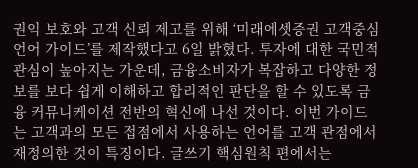권익 보호와 고객 신뢰 제고를 위해 ‘미래에셋증권 고객중심 언어 가이드’를 제작했다고 6일 밝혔다. 투자에 대한 국민적 관심이 높아지는 가운데, 금융소비자가 복잡하고 다양한 정보를 보다 쉽게 이해하고 합리적인 판단을 할 수 있도록 금융 커뮤니케이션 전반의 혁신에 나선 것이다. 이번 가이드는 고객과의 모든 접점에서 사용하는 언어를 고객 관점에서 재정의한 것이 특징이다. 글쓰기 핵심원칙 편에서는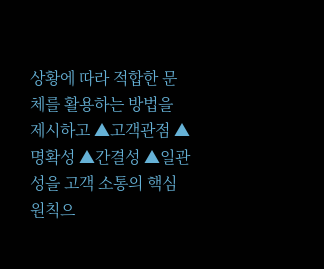상황에 따라 적합한 문체를 활용하는 방법을 제시하고 ▲고객관점 ▲명확성 ▲간결성 ▲일관성을 고객 소통의 핵심 원칙으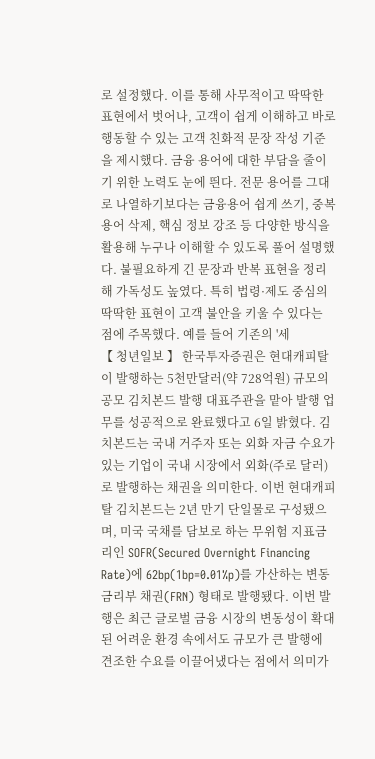로 설정했다. 이를 통해 사무적이고 딱딱한 표현에서 벗어나, 고객이 쉽게 이해하고 바로 행동할 수 있는 고객 친화적 문장 작성 기준을 제시했다. 금융 용어에 대한 부담을 줄이기 위한 노력도 눈에 띈다. 전문 용어를 그대로 나열하기보다는 금융용어 쉽게 쓰기, 중복 용어 삭제, 핵심 정보 강조 등 다양한 방식을 활용해 누구나 이해할 수 있도록 풀어 설명했다. 불필요하게 긴 문장과 반복 표현을 정리해 가독성도 높였다. 특히 법령·제도 중심의 딱딱한 표현이 고객 불안을 키울 수 있다는 점에 주목했다. 예를 들어 기존의 '세
【 청년일보 】 한국투자증권은 현대캐피탈이 발행하는 5천만달러(약 728억원) 규모의 공모 김치본드 발행 대표주관을 맡아 발행 업무를 성공적으로 완료했다고 6일 밝혔다. 김치본드는 국내 거주자 또는 외화 자금 수요가 있는 기업이 국내 시장에서 외화(주로 달러)로 발행하는 채권을 의미한다. 이번 현대캐피탈 김치본드는 2년 만기 단일물로 구성됐으며, 미국 국채를 담보로 하는 무위험 지표금리인 SOFR(Secured Overnight Financing Rate)에 62bp(1bp=0.01%p)를 가산하는 변동금리부 채권(FRN) 형태로 발행됐다. 이번 발행은 최근 글로벌 금융 시장의 변동성이 확대된 어려운 환경 속에서도 규모가 큰 발행에 견조한 수요를 이끌어냈다는 점에서 의미가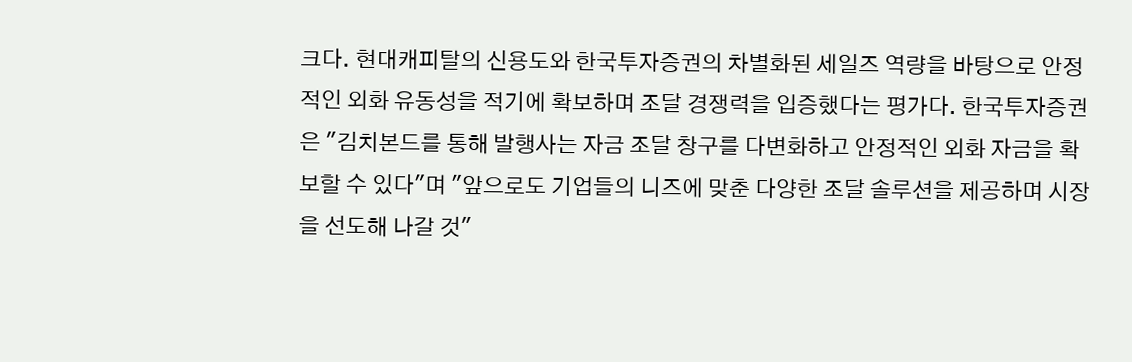크다. 현대캐피탈의 신용도와 한국투자증권의 차별화된 세일즈 역량을 바탕으로 안정적인 외화 유동성을 적기에 확보하며 조달 경쟁력을 입증했다는 평가다. 한국투자증권은 "김치본드를 통해 발행사는 자금 조달 창구를 다변화하고 안정적인 외화 자금을 확보할 수 있다"며 "앞으로도 기업들의 니즈에 맞춘 다양한 조달 솔루션을 제공하며 시장을 선도해 나갈 것"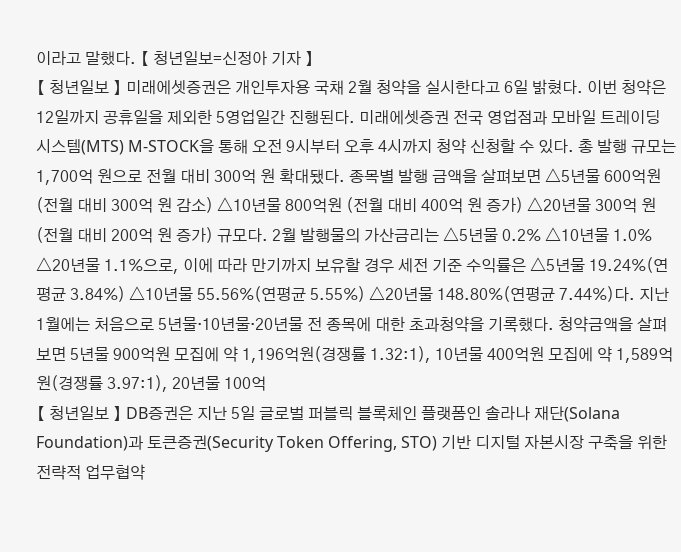이라고 말했다. 【 청년일보=신정아 기자 】
【 청년일보 】 미래에셋증권은 개인투자용 국채 2월 청약을 실시한다고 6일 밝혔다. 이번 청약은 12일까지 공휴일을 제외한 5영업일간 진행된다. 미래에셋증권 전국 영업점과 모바일 트레이딩 시스템(MTS) M-STOCK을 통해 오전 9시부터 오후 4시까지 청약 신청할 수 있다. 총 발행 규모는 1,700억 원으로 전월 대비 300억 원 확대됐다. 종목별 발행 금액을 살펴보면 △5년물 600억원 (전월 대비 300억 원 감소) △10년물 800억원 (전월 대비 400억 원 증가) △20년물 300억 원 (전월 대비 200억 원 증가) 규모다. 2월 발행물의 가산금리는 △5년물 0.2% △10년물 1.0% △20년물 1.1%으로, 이에 따라 만기까지 보유할 경우 세전 기준 수익률은 △5년물 19.24%(연평균 3.84%) △10년물 55.56%(연평균 5.55%) △20년물 148.80%(연평균 7.44%)다. 지난 1월에는 처음으로 5년물·10년물·20년물 전 종목에 대한 초과청약을 기록했다. 청약금액을 살펴보면 5년물 900억원 모집에 약 1,196억원(경쟁률 1.32:1), 10년물 400억원 모집에 약 1,589억원(경쟁률 3.97:1), 20년물 100억
【 청년일보 】 DB증권은 지난 5일 글로벌 퍼블릭 블록체인 플랫폼인 솔라나 재단(Solana Foundation)과 토큰증권(Security Token Offering, STO) 기반 디지털 자본시장 구축을 위한 전략적 업무협약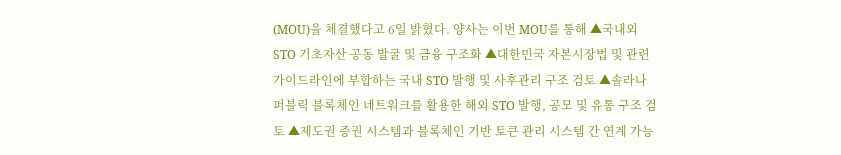(MOU)을 체결했다고 6일 밝혔다. 양사는 이번 MOU를 통해 ▲국내외 STO 기초자산 공동 발굴 및 금융 구조화 ▲대한민국 자본시장법 및 관련 가이드라인에 부합하는 국내 STO 발행 및 사후관리 구조 검토 ▲솔라나 퍼블릭 블록체인 네트워크를 활용한 해외 STO 발행, 공모 및 유통 구조 검토 ▲제도권 증권 시스템과 블록체인 기반 토큰 관리 시스템 간 연계 가능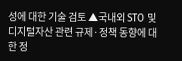성에 대한 기술 검토 ▲국내외 STO 및 디지털자산 관련 규제·정책 동향에 대한 정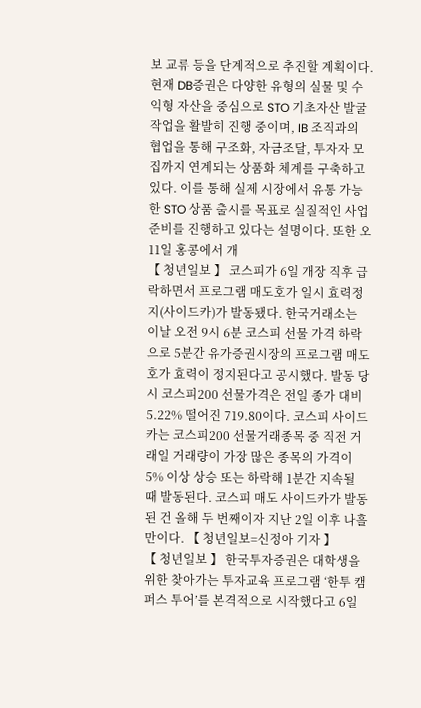보 교류 등을 단계적으로 추진할 계획이다. 현재 DB증권은 다양한 유형의 실물 및 수익형 자산을 중심으로 STO 기초자산 발굴 작업을 활발히 진행 중이며, IB 조직과의 협업을 통해 구조화, 자금조달, 투자자 모집까지 연계되는 상품화 체계를 구축하고 있다. 이를 통해 실제 시장에서 유통 가능한 STO 상품 출시를 목표로 실질적인 사업 준비를 진행하고 있다는 설명이다. 또한 오 11일 홍콩에서 개
【 청년일보 】 코스피가 6일 개장 직후 급락하면서 프로그램 매도호가 일시 효력정지(사이드카)가 발동됐다. 한국거래소는 이날 오전 9시 6분 코스피 선물 가격 하락으로 5분간 유가증권시장의 프로그램 매도호가 효력이 정지된다고 공시했다. 발동 당시 코스피200 선물가격은 전일 종가 대비 5.22% 떨어진 719.80이다. 코스피 사이드카는 코스피200 선물거래종목 중 직전 거래일 거래량이 가장 많은 종목의 가격이 5% 이상 상승 또는 하락해 1분간 지속될 때 발동된다. 코스피 매도 사이드카가 발동된 건 올해 두 번째이자 지난 2일 이후 나흘 만이다. 【 청년일보=신정아 기자 】
【 청년일보 】 한국투자증권은 대학생을 위한 찾아가는 투자교육 프로그램 ‘한투 캠퍼스 투어’를 본격적으로 시작했다고 6일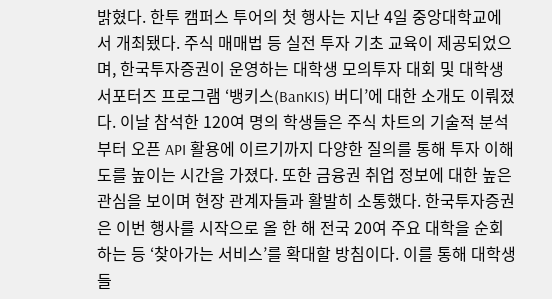밝혔다. 한투 캠퍼스 투어의 첫 행사는 지난 4일 중앙대학교에서 개최됐다. 주식 매매법 등 실전 투자 기초 교육이 제공되었으며, 한국투자증권이 운영하는 대학생 모의투자 대회 및 대학생 서포터즈 프로그램 ‘뱅키스(BanKIS) 버디’에 대한 소개도 이뤄졌다. 이날 참석한 120여 명의 학생들은 주식 차트의 기술적 분석부터 오픈 API 활용에 이르기까지 다양한 질의를 통해 투자 이해도를 높이는 시간을 가졌다. 또한 금융권 취업 정보에 대한 높은 관심을 보이며 현장 관계자들과 활발히 소통했다. 한국투자증권은 이번 행사를 시작으로 올 한 해 전국 20여 주요 대학을 순회하는 등 ‘찾아가는 서비스’를 확대할 방침이다. 이를 통해 대학생들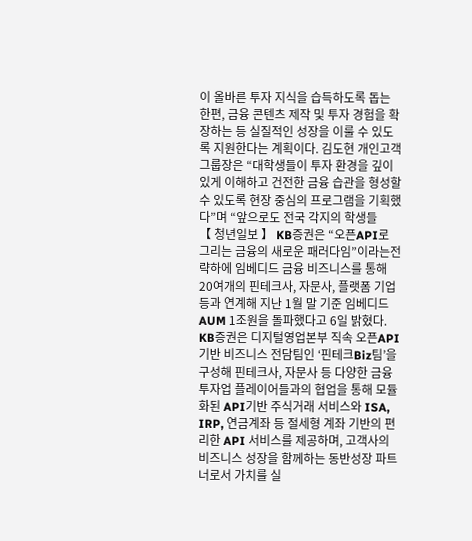이 올바른 투자 지식을 습득하도록 돕는 한편, 금융 콘텐츠 제작 및 투자 경험을 확장하는 등 실질적인 성장을 이룰 수 있도록 지원한다는 계획이다. 김도현 개인고객그룹장은 “대학생들이 투자 환경을 깊이 있게 이해하고 건전한 금융 습관을 형성할 수 있도록 현장 중심의 프로그램을 기획했다”며 “앞으로도 전국 각지의 학생들
【 청년일보 】 KB증권은 “오픈API로 그리는 금융의 새로운 패러다임”이라는전략하에 임베디드 금융 비즈니스를 통해 20여개의 핀테크사, 자문사, 플랫폼 기업 등과 연계해 지난 1월 말 기준 임베디드 AUM 1조원을 돌파했다고 6일 밝혔다. KB증권은 디지털영업본부 직속 오픈API 기반 비즈니스 전담팀인 ‘핀테크Biz팀’을 구성해 핀테크사, 자문사 등 다양한 금융투자업 플레이어들과의 협업을 통해 모듈화된 API기반 주식거래 서비스와 ISA, IRP, 연금계좌 등 절세형 계좌 기반의 편리한 API 서비스를 제공하며, 고객사의 비즈니스 성장을 함께하는 동반성장 파트너로서 가치를 실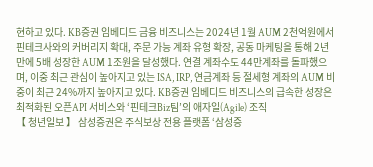현하고 있다. KB증권 임베디드 금융 비즈니스는 2024년 1월 AUM 2천억원에서 핀테크사와의 커버리지 확대, 주문 가능 계좌 유형 확장, 공동 마케팅을 통해 2년 만에 5배 성장한 AUM 1조원을 달성했다. 연결 계좌수도 44만계좌를 돌파했으며, 이중 최근 관심이 높아지고 있는 ISA, IRP, 연금계좌 등 절세형 계좌의 AUM 비중이 최근 24%까지 높아지고 있다. KB증권 임베디드 비즈니스의 급속한 성장은 최적화된 오픈API 서비스와 ‘핀테크Biz팀’의 애자일(Agile) 조직
【 청년일보 】 삼성증권은 주식보상 전용 플랫폼 ‘삼성증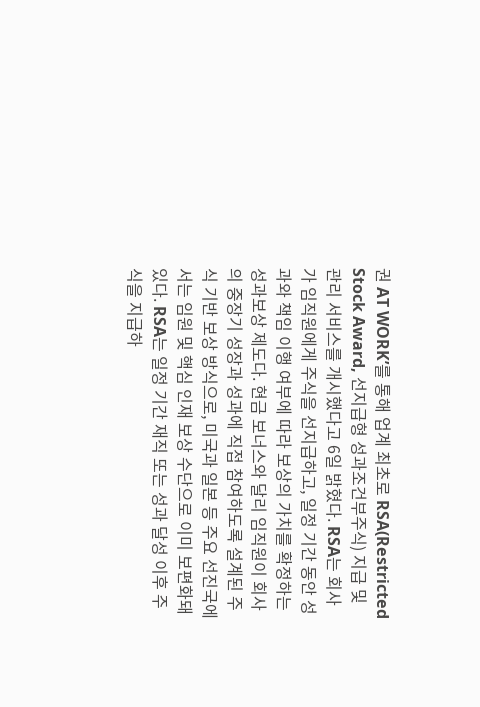권 AT WORK’를 통해 업계 최초로 RSA(Restricted Stock Award, 선지급형 성과조건부주식) 지급 및 관리 서비스를 개시했다고 6일 밝혔다. RSA는 회사가 임직원에게 주식을 선지급하고, 일정 기간 동안 성과와 책임 이행 여부에 따라 보상의 가치를 확정하는 성과보상 제도다. 현금 보너스와 달리 임직원이 회사의 중장기 성장과 성과에 직접 참여하도록 설계된 주식 기반 보상 방식으로, 미국과 일본 등 주요 선진국에서는 임원 및 핵심 인재 보상 수단으로 이미 보편화돼 있다. RSA는 일정 기간 재직 또는 성과 달성 이후 주식을 지급하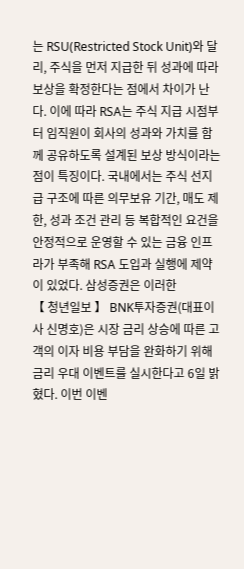는 RSU(Restricted Stock Unit)와 달리, 주식을 먼저 지급한 뒤 성과에 따라 보상을 확정한다는 점에서 차이가 난다. 이에 따라 RSA는 주식 지급 시점부터 임직원이 회사의 성과와 가치를 함께 공유하도록 설계된 보상 방식이라는 점이 특징이다. 국내에서는 주식 선지급 구조에 따른 의무보유 기간, 매도 제한, 성과 조건 관리 등 복합적인 요건을 안정적으로 운영할 수 있는 금융 인프라가 부족해 RSA 도입과 실행에 제약이 있었다. 삼성증권은 이러한
【 청년일보 】 BNK투자증권(대표이사 신명호)은 시장 금리 상승에 따른 고객의 이자 비용 부담을 완화하기 위해 금리 우대 이벤트를 실시한다고 6일 밝혔다. 이번 이벤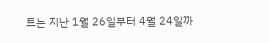트는 지난 1월 26일부터 4월 24일까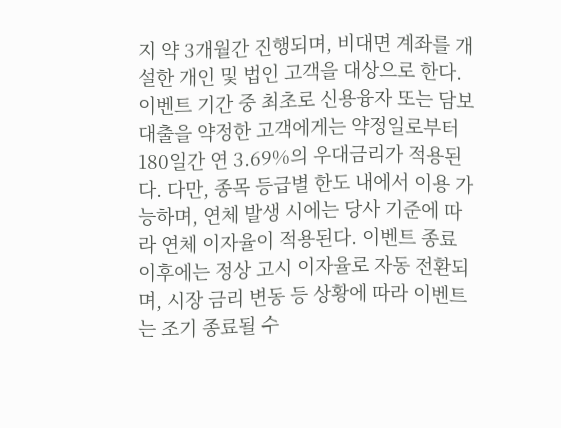지 약 3개월간 진행되며, 비대면 계좌를 개설한 개인 및 법인 고객을 대상으로 한다. 이벤트 기간 중 최초로 신용융자 또는 담보대출을 약정한 고객에게는 약정일로부터 180일간 연 3.69%의 우대금리가 적용된다. 다만, 종목 등급별 한도 내에서 이용 가능하며, 연체 발생 시에는 당사 기준에 따라 연체 이자율이 적용된다. 이벤트 종료 이후에는 정상 고시 이자율로 자동 전환되며, 시장 금리 변동 등 상황에 따라 이벤트는 조기 종료될 수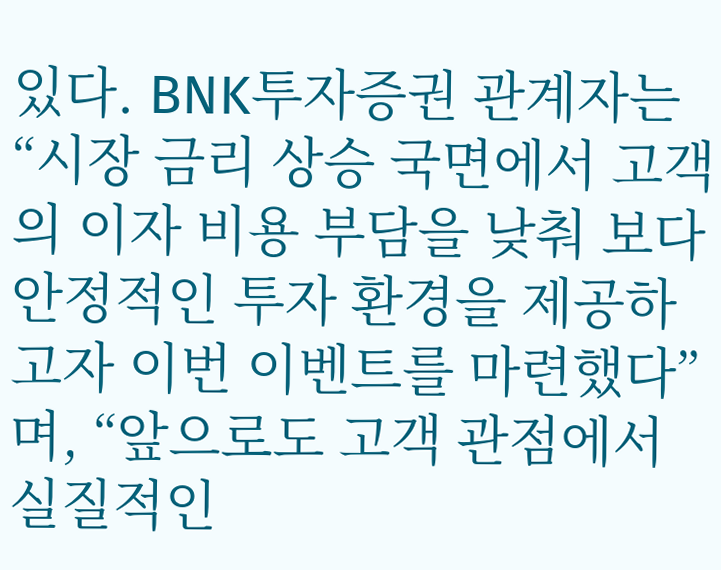있다. BNK투자증권 관계자는 “시장 금리 상승 국면에서 고객의 이자 비용 부담을 낮춰 보다 안정적인 투자 환경을 제공하고자 이번 이벤트를 마련했다”며, “앞으로도 고객 관점에서 실질적인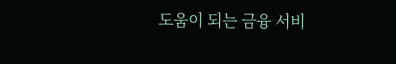도움이 되는 금융 서비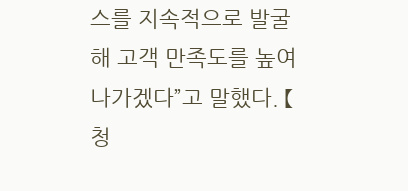스를 지속적으로 발굴해 고객 만족도를 높여 나가겠다”고 말했다. 【 청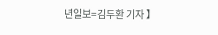년일보=김두환 기자 】